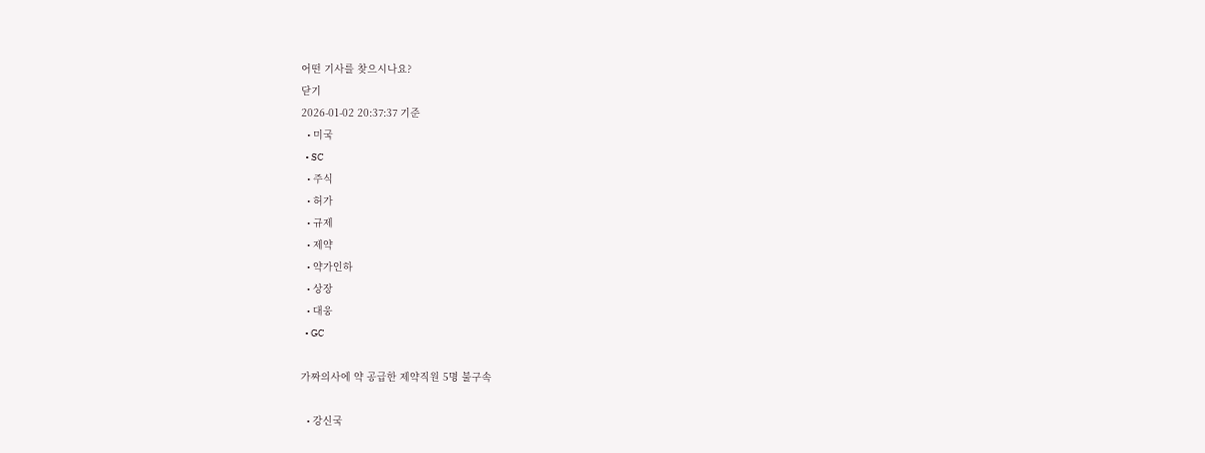어떤 기사를 찾으시나요?
닫기
2026-01-02 20:37:37 기준
  • 미국
  • SC
  • 주식
  • 허가
  • 규제
  • 제약
  • 약가인하
  • 상장
  • 대웅
  • GC

가짜의사에 약 공급한 제약직원 5명 불구속

  • 강신국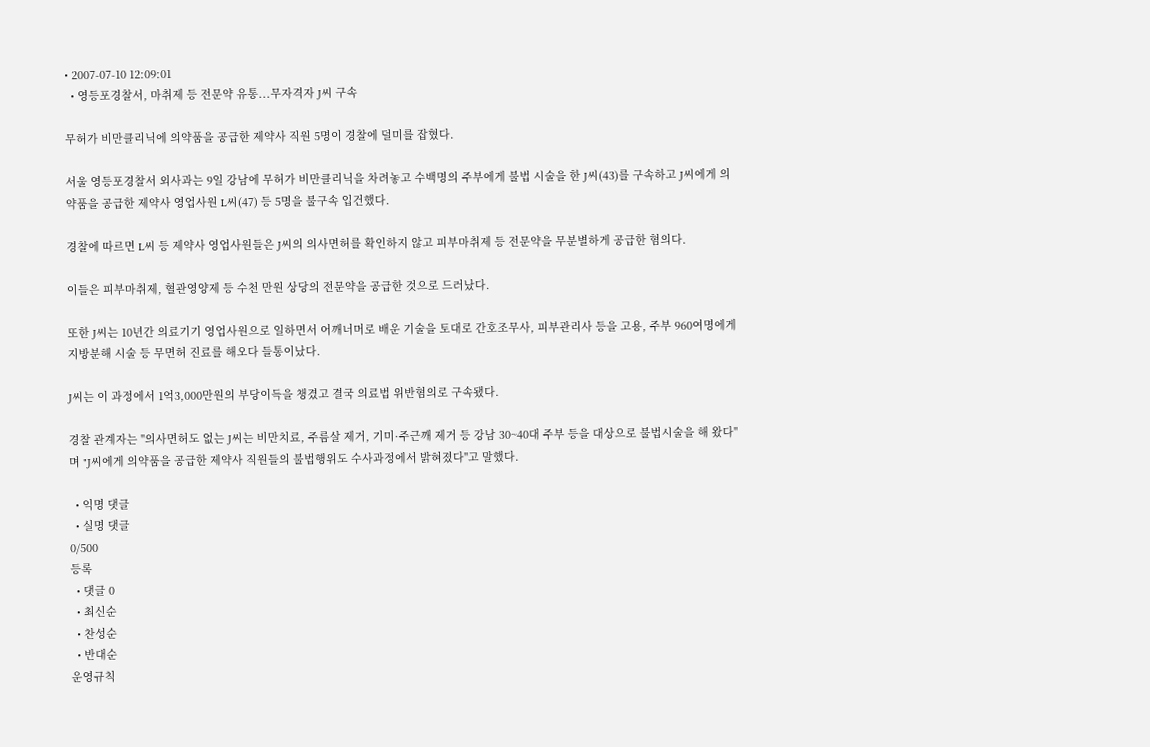• 2007-07-10 12:09:01
  • 영등포경찰서, 마취제 등 전문약 유통...무자격자 J씨 구속

무허가 비만클리닉에 의약품을 공급한 제약사 직원 5명이 경찰에 덜미를 잡혔다.

서울 영등포경찰서 외사과는 9일 강남에 무허가 비만클리닉을 차려놓고 수백명의 주부에게 불법 시술을 한 J씨(43)를 구속하고 J씨에게 의약품을 공급한 제약사 영업사원 L씨(47) 등 5명을 불구속 입건했다.

경찰에 따르면 L씨 등 제약사 영업사원들은 J씨의 의사면허를 확인하지 않고 피부마취제 등 전문약을 무분별하게 공급한 혐의다.

이들은 피부마취제, 혈관영양제 등 수천 만원 상당의 전문약을 공급한 것으로 드러났다.

또한 J씨는 10년간 의료기기 영업사원으로 일하면서 어깨너머로 배운 기술을 토대로 간호조무사, 피부관리사 등을 고용, 주부 960여명에게 지방분해 시술 등 무면허 진료를 해오다 들통이났다.

J씨는 이 과정에서 1억3,000만원의 부당이득을 챙겼고 결국 의료법 위반혐의로 구속됐다.

경찰 관계자는 "의사면허도 없는 J씨는 비만치료, 주름살 제거, 기미·주근깨 제거 등 강남 30~40대 주부 등을 대상으로 불법시술을 해 왔다"며 "J씨에게 의약품을 공급한 제약사 직원들의 불법행위도 수사과정에서 밝혀졌다"고 말했다.

  • 익명 댓글
  • 실명 댓글
0/500
등록
  • 댓글 0
  • 최신순
  • 찬성순
  • 반대순
운영규칙